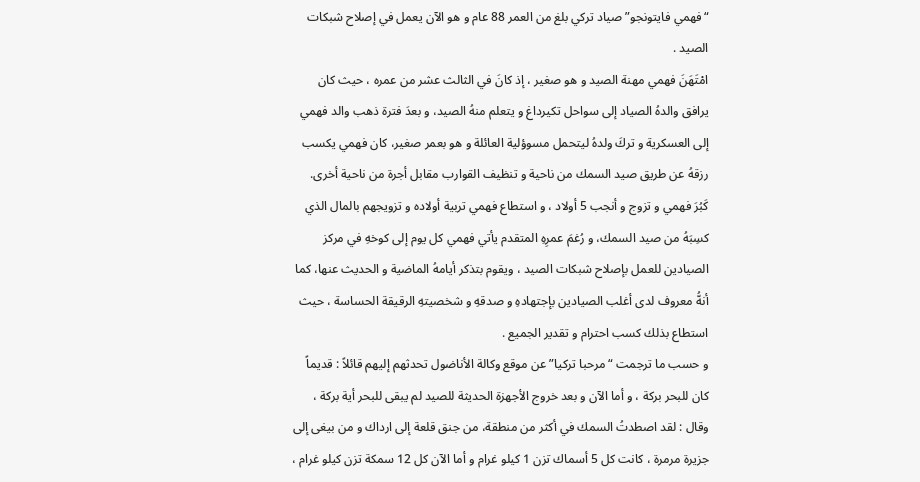“فهمي فايتونجو” صياد تركي بلغ من العمر 88 عام و هو الآن يعمل في إصلاح شبكات الصيد .
امْتَهَنَ فهمي مهنة الصيد و هو صغير ، إذ كانَ في الثالث عشر من عمره ، حيث كان يرافق والدهُ الصياد إلى سواحل تكيرداغ و يتعلم منهُ الصيد، و بعدَ فترة ذهب والد فهمي إلى العسكرية و تركَ ولدهُ ليتحمل مسوؤلية العائلة و هو بعمر صغير، كان فهمي يكسب رزقهُ عن طريق صيد السمك من ناحية و تنظيف القوارب مقابل أجرة من ناحية أخرى.
كَبُرَ فهمي و تزوج و أنجب 5 أولاد ، و استطاع فهمي تربية أولاده و تزويجهم بالمال الذي كسِبَهُ من صيد السمك، و رُغمَ عمرِهِ المتقدم يأتي فهمي كل يوم إلى كوخهِ في مركز الصيادين للعمل بإصلاح شبكات الصيد ، ويقوم بتذكر أيامهُ الماضية و الحديث عنها، كما أنهُّ معروف لدى أغلب الصيادين بإجتهادهِ و صدقهِ و شخصيتهِ الرقيقة الحساسة ، حيث استطاع بذلك كسب احترام و تقدير الجميع .
و حسب ما ترجمت “مرحبا تركيا” عن موقع وكالة الأناضول تحدثهم إليهم قائلاً : قديماً كان للبحر بركة ، و أما الآن و بعد خروج الأجهزة الحديثة للصيد لم يبقى للبحر أية بركة ، وقال : لقد اصطدتُ السمك في أكثر من منطقة، من جنق قلعة إلى ارداك و من بيغى إلى جزيرة مرمرة ، كانت كل 5 أسماك تزن 1 كيلو غرام و أما الآن كل 12 سمكة تزن كيلو غرام ،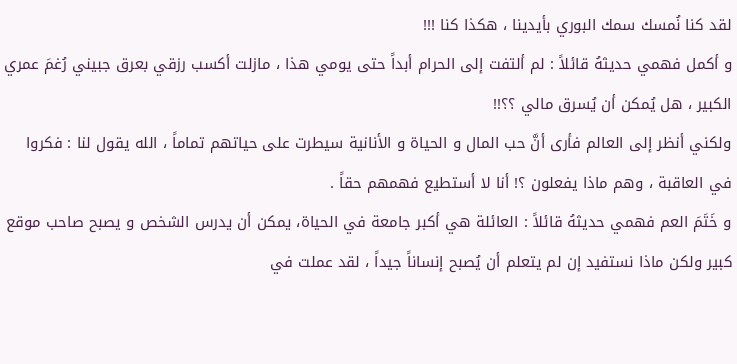لقد كنا نُمسك سمك البوري بأيدينا ، هكذا كنا !!!
و أكمل فهمي حديثهُ قائلاً : لم ألتفت إلى الحرام أبداً حتى يومي هذا ، مازلت أكسب رزقي بعرق جبيني رُغمَ عمري الكبير ، هل يُمكن أن يُسرق مالي ؟؟!!
ولكني أنظر إلى العالم فأرى أنَّ حب المال و الحياة و الأنانية سيطرت على حياتهم تماماً ، الله يقول لنا : فكروا في العاقبة ، وهم ماذا يفعلون ؟! أنا لا أستطيع فهمهم حقاً .
و خَتَمَ العم فهمي حديثهُ قائلاً : العائلة هي أكبر جامعة في الحياة، يمكن أن يدرس الشخص و يصبح صاحب موقع كبير ولكن ماذا نستفيد إن لم يتعلم أن يُصبح إنساناً جيداً ، لقد عملت في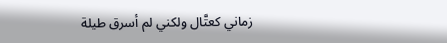زماني كعتَّال ولكني لم أسرق طيلة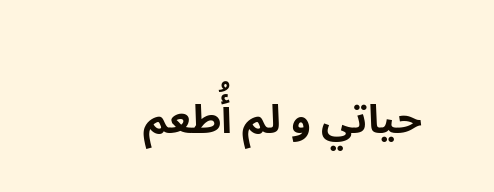حياتي و لم أُطعم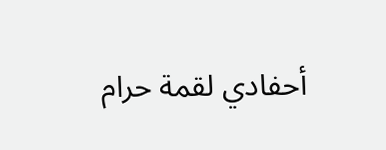أحفادي لقمة حرام